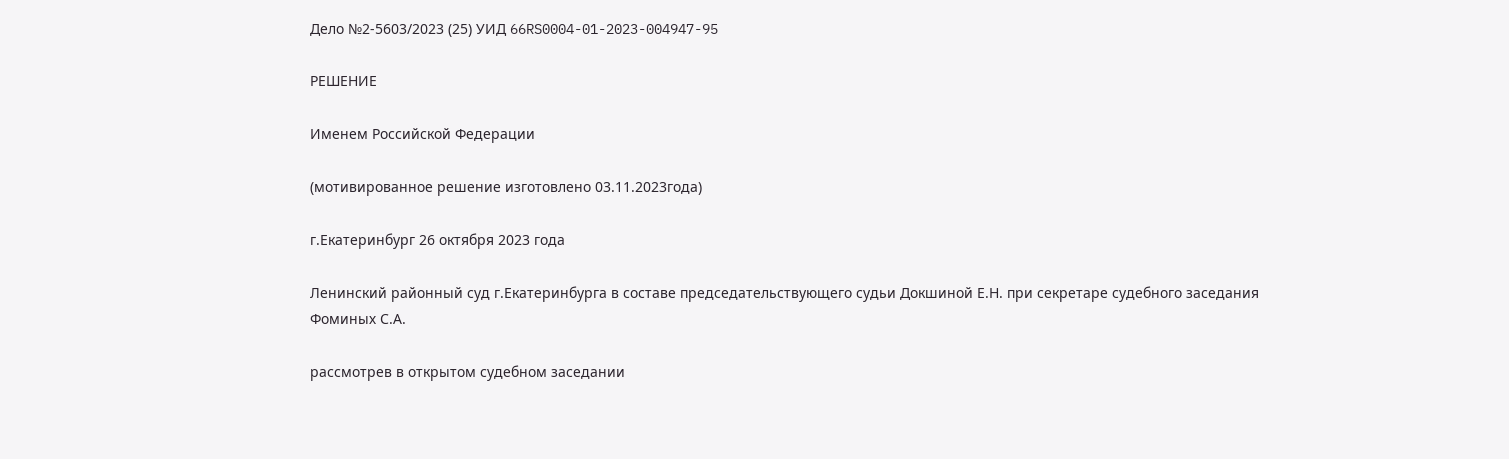Дело №2-5603/2023 (25) УИД 66RS0004-01-2023-004947-95

РЕШЕНИЕ

Именем Российской Федерации

(мотивированное решение изготовлено 03.11.2023года)

г.Екатеринбург 26 октября 2023 года

Ленинский районный суд г.Екатеринбурга в составе председательствующего судьи Докшиной Е.Н. при секретаре судебного заседания Фоминых С.А.

рассмотрев в открытом судебном заседании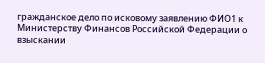гражданское дело по исковому заявлению ФИО1 к Министерству Финансов Российской Федерации о взыскании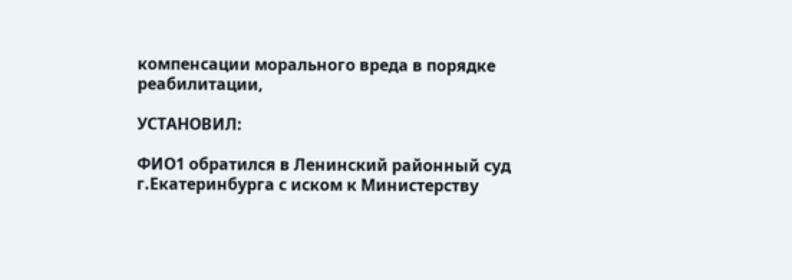компенсации морального вреда в порядке реабилитации,

УСТАНОВИЛ:

ФИО1 обратился в Ленинский районный суд г.Екатеринбурга с иском к Министерству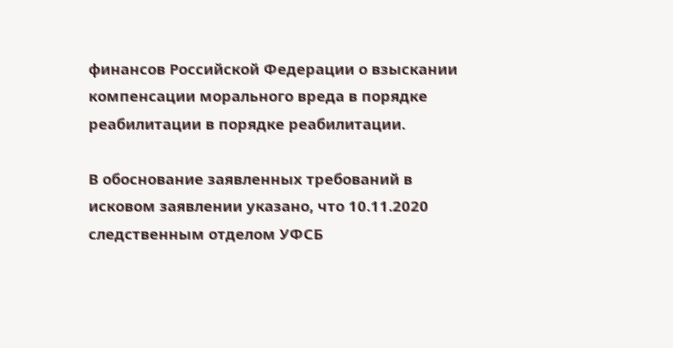финансов Российской Федерации о взыскании компенсации морального вреда в порядке реабилитации в порядке реабилитации.

В обоснование заявленных требований в исковом заявлении указано, что 10.11.2020 следственным отделом УФСБ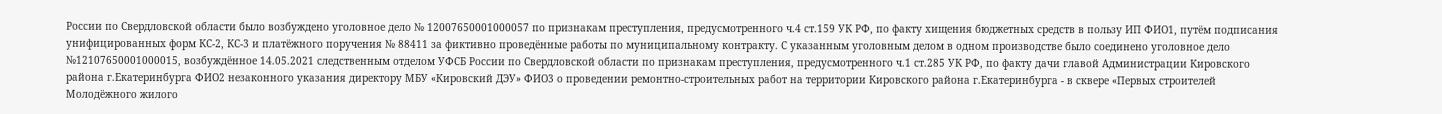России по Свердловской области было возбуждено уголовное дело № 12007650001000057 по признакам преступления, предусмотренного ч.4 ст.159 УК РФ, по факту хищения бюджетных средств в пользу ИП ФИО1, путём подписания унифицированных форм КС-2, КС-3 и платёжного поручения № 88411 за фиктивно проведённые работы по муниципальному контракту. С указанным уголовным делом в одном производстве было соединено уголовное дело №12107650001000015, возбуждённое 14.05.2021 следственным отделом УФСБ России по Свердловской области по признакам преступления, предусмотренного ч.1 ст.285 УК РФ, по факту дачи главой Администрации Кировского района г.Екатеринбурга ФИО2 незаконного указания директору МБУ «Кировский ДЭУ» ФИО3 о проведении ремонтно-строительных работ на территории Кировского района г.Екатеринбурга - в сквере «Первых строителей Молодёжного жилого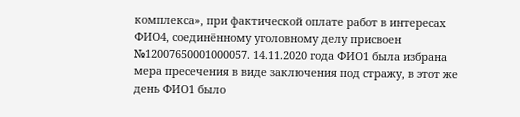комплекса», при фактической оплате работ в интересах ФИО4, соединённому уголовному делу присвоен №12007650001000057. 14.11.2020 года ФИО1 была избрана мера пресечения в виде заключения под стражу, в этот же день ФИО1 было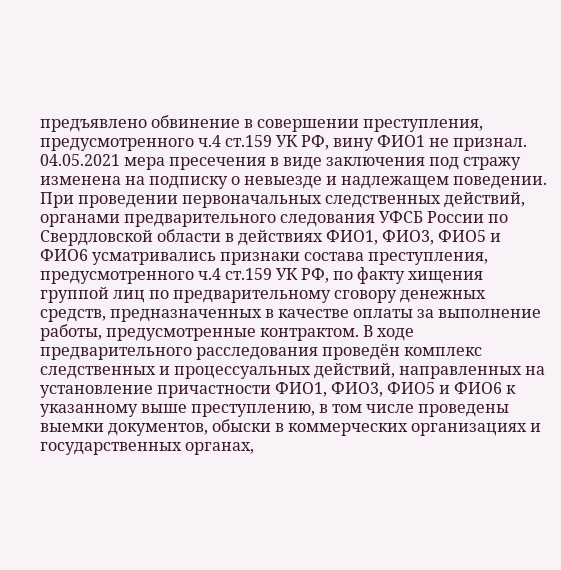предъявлено обвинение в совершении преступления, предусмотренного ч.4 ст.159 УК РФ, вину ФИО1 не признал. 04.05.2021 мера пресечения в виде заключения под стражу изменена на подписку о невыезде и надлежащем поведении. При проведении первоначальных следственных действий, органами предварительного следования УФСБ России по Свердловской области в действиях ФИО1, ФИО3, ФИО5 и ФИО6 усматривались признаки состава преступления, предусмотренного ч.4 ст.159 УК РФ, по факту хищения группой лиц по предварительному сговору денежных средств, предназначенных в качестве оплаты за выполнение работы, предусмотренные контрактом. В ходе предварительного расследования проведён комплекс следственных и процессуальных действий, направленных на установление причастности ФИО1, ФИО3, ФИО5 и ФИО6 к указанному выше преступлению, в том числе проведены выемки документов, обыски в коммерческих организациях и государственных органах,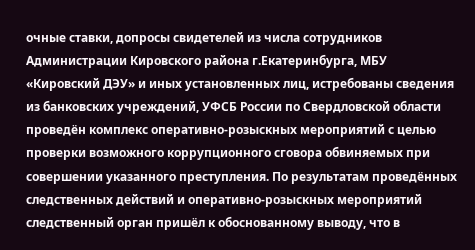очные ставки, допросы свидетелей из числа сотрудников Администрации Кировского района г.Екатеринбурга, МБУ «Кировский ДЭУ» и иных установленных лиц, истребованы сведения из банковских учреждений, УФСБ России по Свердловской области проведён комплекс оперативно-розыскных мероприятий с целью проверки возможного коррупционного сговора обвиняемых при совершении указанного преступления. По результатам проведённых следственных действий и оперативно-розыскных мероприятий следственный орган пришёл к обоснованному выводу, что в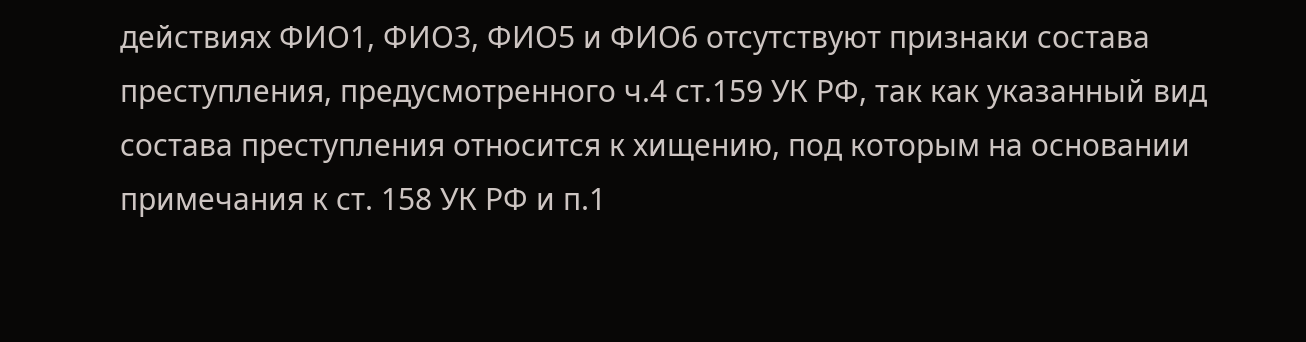действиях ФИО1, ФИО3, ФИО5 и ФИО6 отсутствуют признаки состава преступления, предусмотренного ч.4 ст.159 УК РФ, так как указанный вид состава преступления относится к хищению, под которым на основании примечания к ст. 158 УК РФ и п.1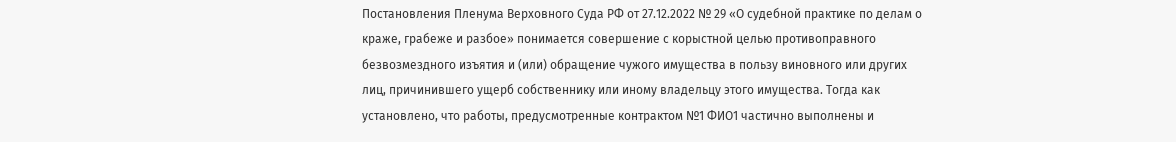Постановления Пленума Верховного Суда РФ от 27.12.2022 № 29 «О судебной практике по делам о краже, грабеже и разбое» понимается совершение с корыстной целью противоправного безвозмездного изъятия и (или) обращение чужого имущества в пользу виновного или других лиц, причинившего ущерб собственнику или иному владельцу этого имущества. Тогда как установлено, что работы, предусмотренные контрактом №1 ФИО1 частично выполнены и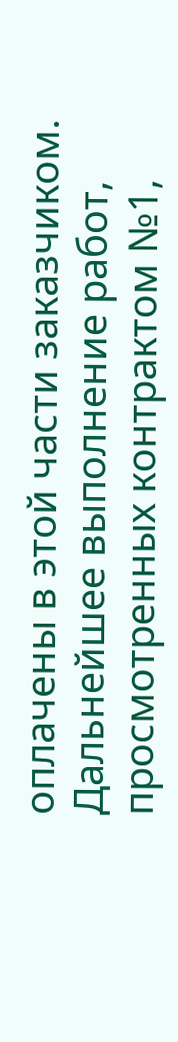оплачены в этой части заказчиком. Дальнейшее выполнение работ, просмотренных контрактом №1,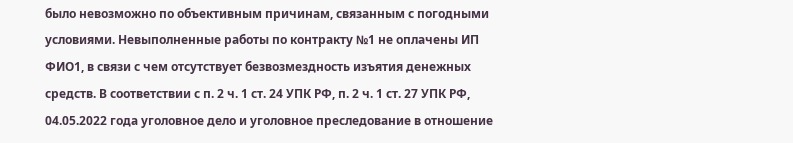было невозможно по объективным причинам, связанным с погодными условиями. Невыполненные работы по контракту №1 не оплачены ИП ФИО1, в связи с чем отсутствует безвозмездность изъятия денежных средств. В соответствии с п. 2 ч. 1 ст. 24 УПК РФ, п. 2 ч. 1 ст. 27 УПК РФ, 04.05.2022 года уголовное дело и уголовное преследование в отношение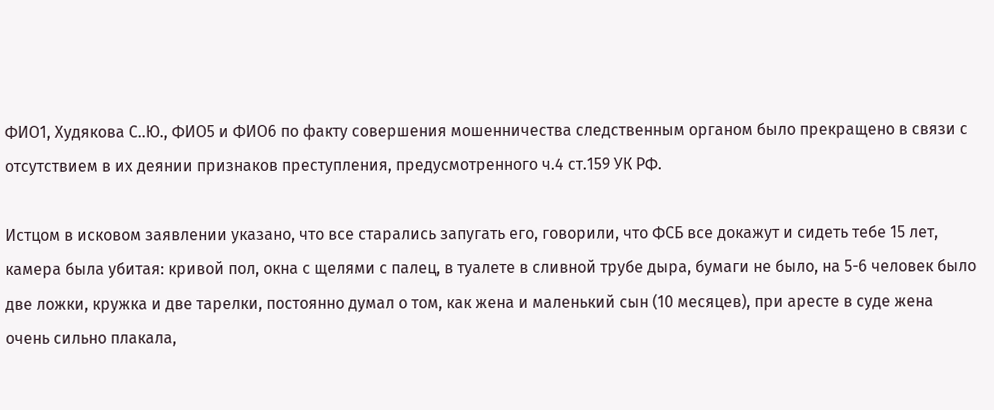ФИО1, Худякова С..Ю., ФИО5 и ФИО6 по факту совершения мошенничества следственным органом было прекращено в связи с отсутствием в их деянии признаков преступления, предусмотренного ч.4 ст.159 УК РФ.

Истцом в исковом заявлении указано, что все старались запугать его, говорили, что ФСБ все докажут и сидеть тебе 15 лет, камера была убитая: кривой пол, окна с щелями с палец, в туалете в сливной трубе дыра, бумаги не было, на 5-6 человек было две ложки, кружка и две тарелки, постоянно думал о том, как жена и маленький сын (10 месяцев), при аресте в суде жена очень сильно плакала,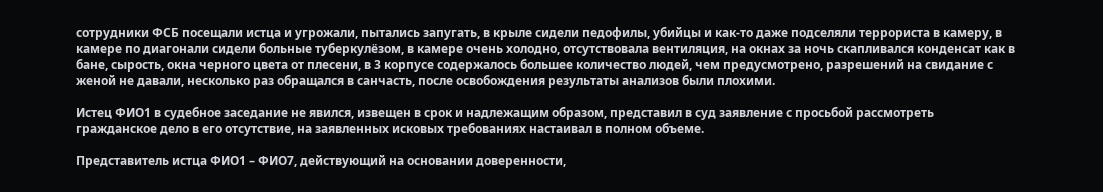сотрудники ФСБ посещали истца и угрожали, пытались запугать, в крыле сидели педофилы, убийцы и как-то даже подселяли террориста в камеру, в камере по диагонали сидели больные туберкулёзом, в камере очень холодно, отсутствовала вентиляция, на окнах за ночь скапливался конденсат как в бане, сырость, окна черного цвета от плесени, в 3 корпусе содержалось большее количество людей, чем предусмотрено, разрешений на свидание с женой не давали, несколько раз обращался в санчасть, после освобождения результаты анализов были плохими.

Истец ФИО1 в судебное заседание не явился, извещен в срок и надлежащим образом, представил в суд заявление с просьбой рассмотреть гражданское дело в его отсутствие, на заявленных исковых требованиях настаивал в полном объеме.

Представитель истца ФИО1 – ФИО7, действующий на основании доверенности,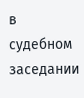в судебном заседании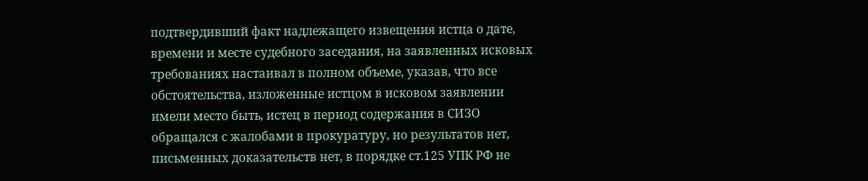подтвердивший факт надлежащего извещения истца о дате, времени и месте судебного заседания, на заявленных исковых требованиях настаивал в полном объеме, указав, что все обстоятельства, изложенные истцом в исковом заявлении имели место быть, истец в период содержания в СИЗО обращался с жалобами в прокуратуру, но результатов нет, письменных доказательств нет, в порядке ст.125 УПК РФ не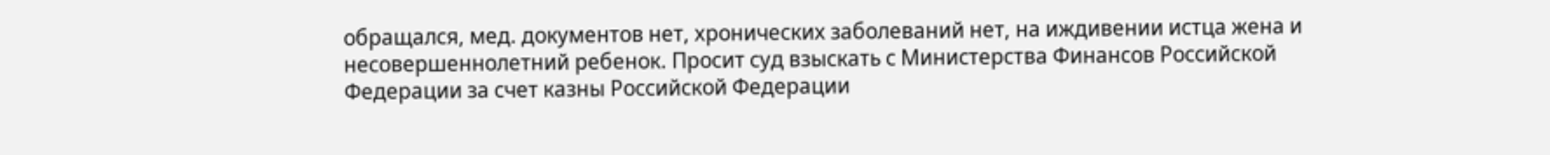обращался, мед. документов нет, хронических заболеваний нет, на иждивении истца жена и несовершеннолетний ребенок. Просит суд взыскать с Министерства Финансов Российской Федерации за счет казны Российской Федерации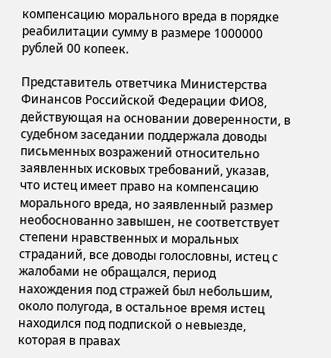компенсацию морального вреда в порядке реабилитации сумму в размере 1000000 рублей 00 копеек.

Представитель ответчика Министерства Финансов Российской Федерации ФИО8, действующая на основании доверенности, в судебном заседании поддержала доводы письменных возражений относительно заявленных исковых требований, указав, что истец имеет право на компенсацию морального вреда, но заявленный размер необоснованно завышен, не соответствует степени нравственных и моральных страданий, все доводы голословны, истец с жалобами не обращался, период нахождения под стражей был небольшим, около полугода, в остальное время истец находился под подпиской о невыезде, которая в правах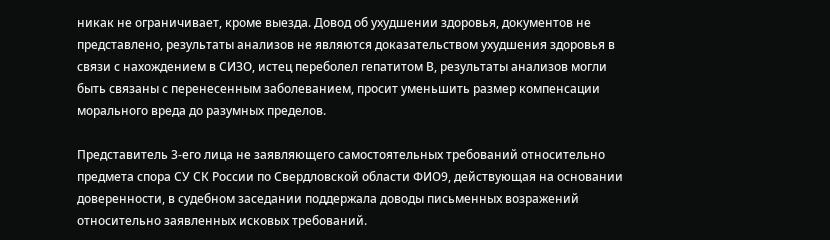никак не ограничивает, кроме выезда. Довод об ухудшении здоровья, документов не представлено, результаты анализов не являются доказательством ухудшения здоровья в связи с нахождением в СИЗО, истец переболел гепатитом В, результаты анализов могли быть связаны с перенесенным заболеванием, просит уменьшить размер компенсации морального вреда до разумных пределов.

Представитель 3-его лица не заявляющего самостоятельных требований относительно предмета спора СУ СК России по Свердловской области ФИО9, действующая на основании доверенности, в судебном заседании поддержала доводы письменных возражений относительно заявленных исковых требований.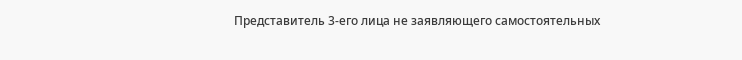Представитель 3-его лица не заявляющего самостоятельных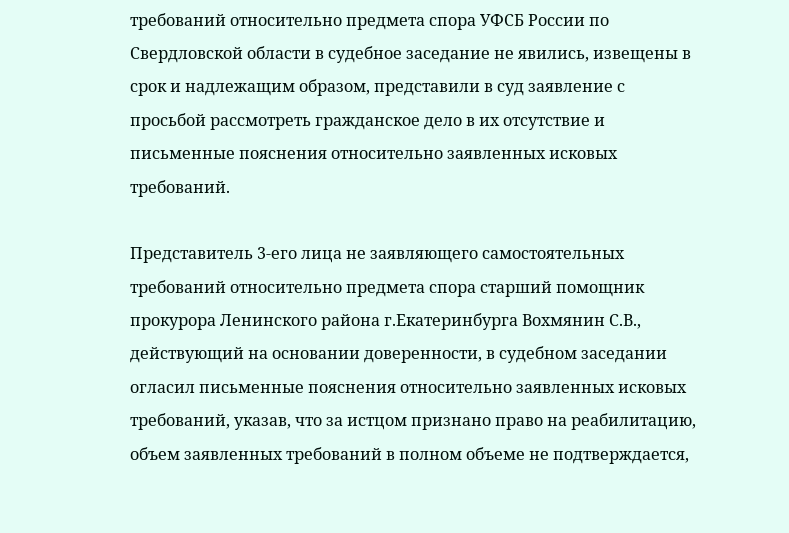требований относительно предмета спора УФСБ России по Свердловской области в судебное заседание не явились, извещены в срок и надлежащим образом, представили в суд заявление с просьбой рассмотреть гражданское дело в их отсутствие и письменные пояснения относительно заявленных исковых требований.

Представитель 3-его лица не заявляющего самостоятельных требований относительно предмета спора старший помощник прокурора Ленинского района г.Екатеринбурга Вохмянин С.В., действующий на основании доверенности, в судебном заседании огласил письменные пояснения относительно заявленных исковых требований, указав, что за истцом признано право на реабилитацию, объем заявленных требований в полном объеме не подтверждается,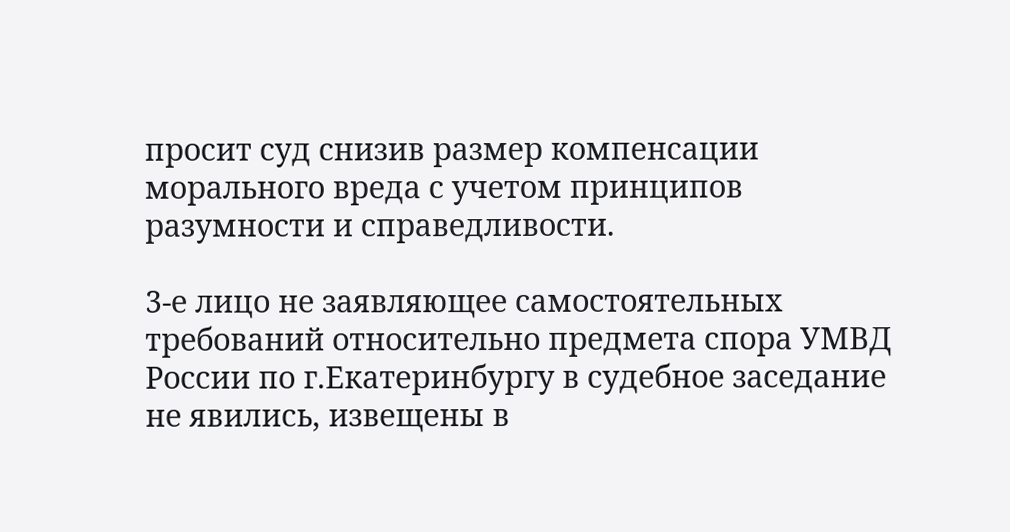просит суд снизив размер компенсации морального вреда с учетом принципов разумности и справедливости.

3-е лицо не заявляющее самостоятельных требований относительно предмета спора УМВД России по г.Екатеринбургу в судебное заседание не явились, извещены в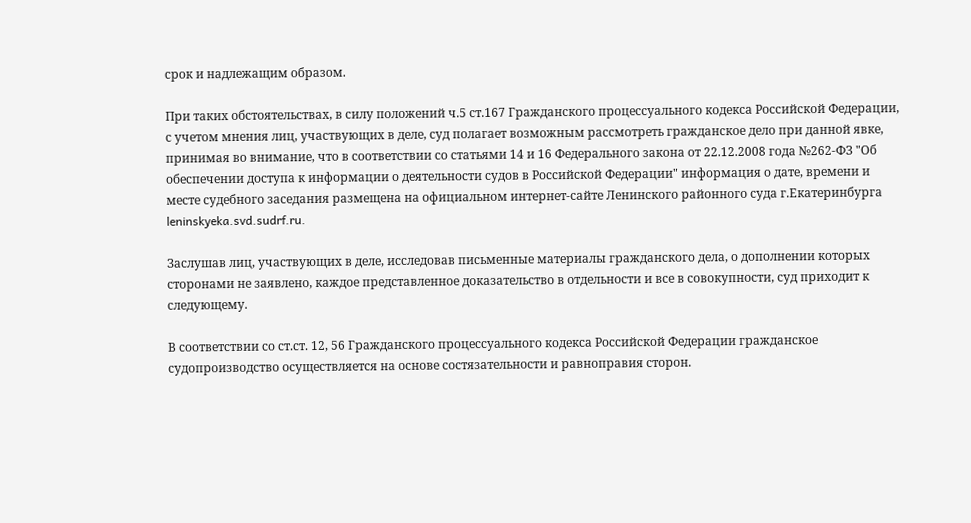срок и надлежащим образом.

При таких обстоятельствах, в силу положений ч.5 ст.167 Гражданского процессуального кодекса Российской Федерации, с учетом мнения лиц, участвующих в деле, суд полагает возможным рассмотреть гражданское дело при данной явке, принимая во внимание, что в соответствии со статьями 14 и 16 Федерального закона от 22.12.2008 года №262-ФЗ "Об обеспечении доступа к информации о деятельности судов в Российской Федерации" информация о дате, времени и месте судебного заседания размещена на официальном интернет-сайте Ленинского районного суда г.Екатеринбурга leninskyeka.svd.sudrf.ru.

Заслушав лиц, участвующих в деле, исследовав письменные материалы гражданского дела, о дополнении которых сторонами не заявлено, каждое представленное доказательство в отдельности и все в совокупности, суд приходит к следующему.

В соответствии со ст.ст. 12, 56 Гражданского процессуального кодекса Российской Федерации гражданское судопроизводство осуществляется на основе состязательности и равноправия сторон.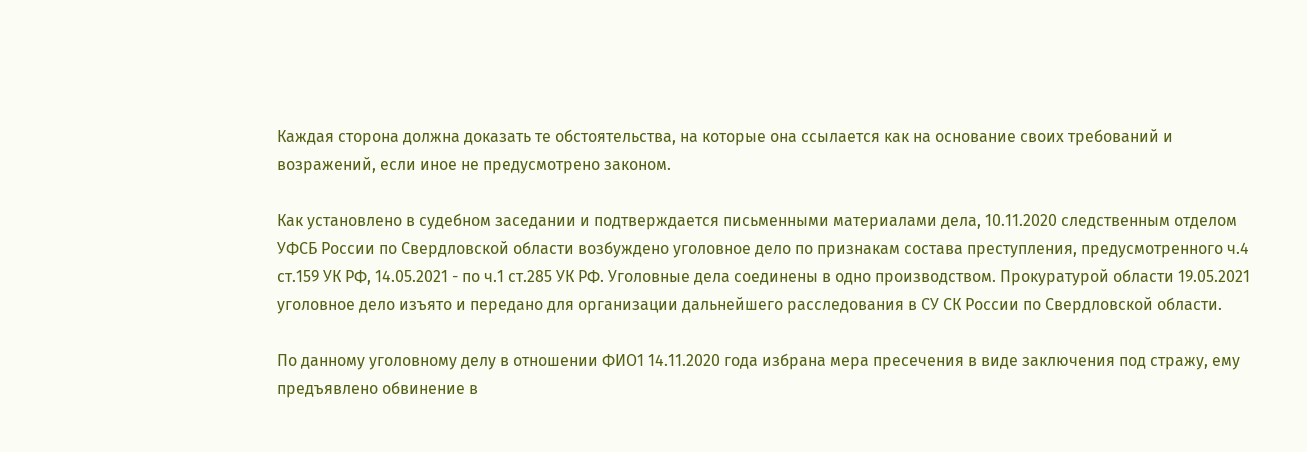Каждая сторона должна доказать те обстоятельства, на которые она ссылается как на основание своих требований и возражений, если иное не предусмотрено законом.

Как установлено в судебном заседании и подтверждается письменными материалами дела, 10.11.2020 следственным отделом УФСБ России по Свердловской области возбуждено уголовное дело по признакам состава преступления, предусмотренного ч.4 ст.159 УК РФ, 14.05.2021 - по ч.1 ст.285 УК РФ. Уголовные дела соединены в одно производством. Прокуратурой области 19.05.2021 уголовное дело изъято и передано для организации дальнейшего расследования в СУ СК России по Свердловской области.

По данному уголовному делу в отношении ФИО1 14.11.2020 года избрана мера пресечения в виде заключения под стражу, ему предъявлено обвинение в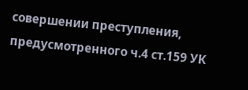совершении преступления, предусмотренного ч.4 ст.159 УК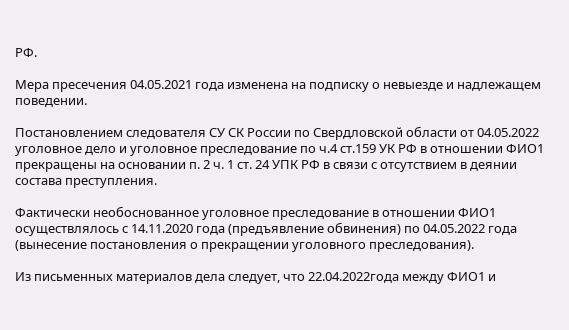РФ.

Мера пресечения 04.05.2021 года изменена на подписку о невыезде и надлежащем поведении.

Постановлением следователя СУ СК России по Свердловской области от 04.05.2022 уголовное дело и уголовное преследование по ч.4 ст.159 УК РФ в отношении ФИО1 прекращены на основании п. 2 ч. 1 ст. 24 УПК РФ в связи с отсутствием в деянии состава преступления.

Фактически необоснованное уголовное преследование в отношении ФИО1 осуществлялось с 14.11.2020 года (предъявление обвинения) по 04.05.2022 года (вынесение постановления о прекращении уголовного преследования).

Из письменных материалов дела следует, что 22.04.2022года между ФИО1 и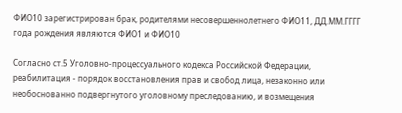ФИО10 зарегистрирован брак, родителями несовершеннолетнего ФИО11, ДД.ММ.ГГГГ года рождения являются ФИО1 и ФИО10

Согласно ст.5 Уголовно-процессуального кодекса Российской Федерации, реабилитация - порядок восстановления прав и свобод лица, незаконно или необоснованно подвергнутого уголовному преследованию, и возмещения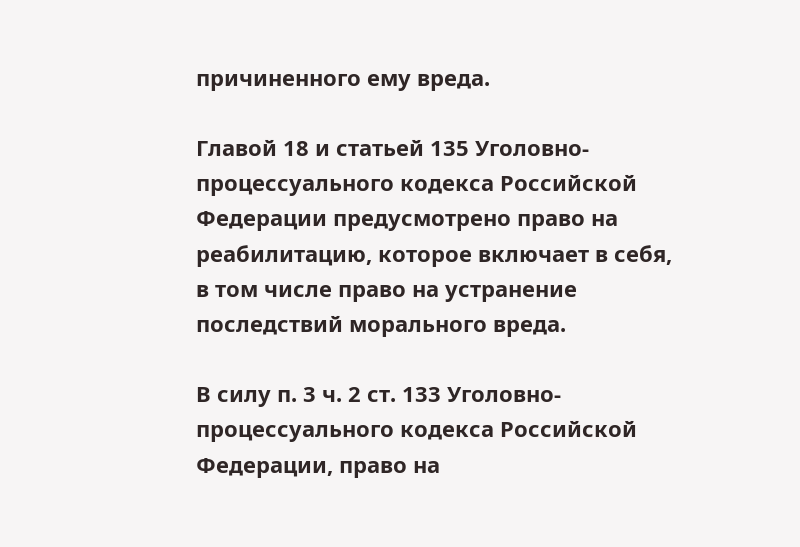причиненного ему вреда.

Главой 18 и статьей 135 Уголовно-процессуального кодекса Российской Федерации предусмотрено право на реабилитацию, которое включает в себя, в том числе право на устранение последствий морального вреда.

В силу п. 3 ч. 2 ст. 133 Уголовно-процессуального кодекса Российской Федерации, право на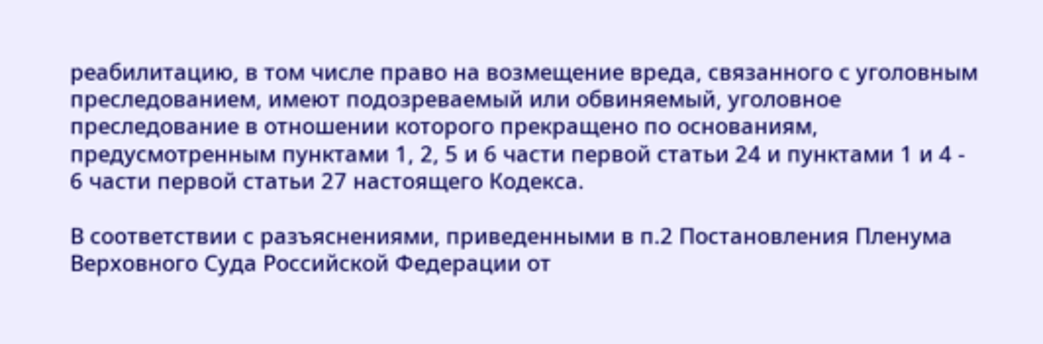реабилитацию, в том числе право на возмещение вреда, связанного с уголовным преследованием, имеют подозреваемый или обвиняемый, уголовное преследование в отношении которого прекращено по основаниям, предусмотренным пунктами 1, 2, 5 и 6 части первой статьи 24 и пунктами 1 и 4 - 6 части первой статьи 27 настоящего Кодекса.

В соответствии с разъяснениями, приведенными в п.2 Постановления Пленума Верховного Суда Российской Федерации от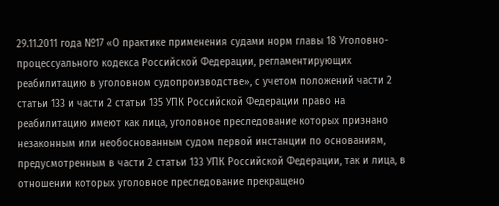29.11.2011 года №17 «О практике применения судами норм главы 18 Уголовно-процессуального кодекса Российской Федерации, регламентирующих реабилитацию в уголовном судопроизводстве», с учетом положений части 2 статьи 133 и части 2 статьи 135 УПК Российской Федерации право на реабилитацию имеют как лица, уголовное преследование которых признано незаконным или необоснованным судом первой инстанции по основаниям, предусмотренным в части 2 статьи 133 УПК Российской Федерации, так и лица, в отношении которых уголовное преследование прекращено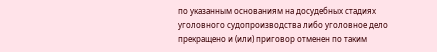по указанным основаниям на досудебных стадиях уголовного судопроизводства либо уголовное дело прекращено и (или) приговор отменен по таким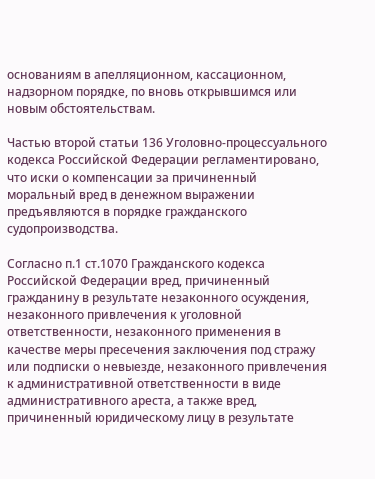основаниям в апелляционном, кассационном, надзорном порядке, по вновь открывшимся или новым обстоятельствам.

Частью второй статьи 136 Уголовно-процессуального кодекса Российской Федерации регламентировано, что иски о компенсации за причиненный моральный вред в денежном выражении предъявляются в порядке гражданского судопроизводства.

Согласно п.1 ст.1070 Гражданского кодекса Российской Федерации вред, причиненный гражданину в результате незаконного осуждения, незаконного привлечения к уголовной ответственности, незаконного применения в качестве меры пресечения заключения под стражу или подписки о невыезде, незаконного привлечения к административной ответственности в виде административного ареста, а также вред, причиненный юридическому лицу в результате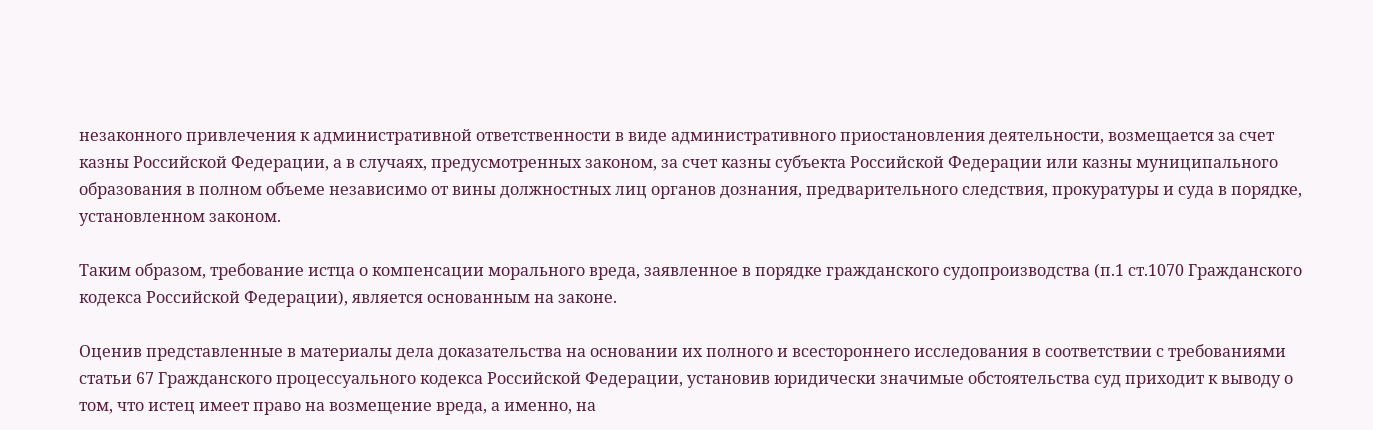незаконного привлечения к административной ответственности в виде административного приостановления деятельности, возмещается за счет казны Российской Федерации, а в случаях, предусмотренных законом, за счет казны субъекта Российской Федерации или казны муниципального образования в полном объеме независимо от вины должностных лиц органов дознания, предварительного следствия, прокуратуры и суда в порядке, установленном законом.

Таким образом, требование истца о компенсации морального вреда, заявленное в порядке гражданского судопроизводства (п.1 ст.1070 Гражданского кодекса Российской Федерации), является основанным на законе.

Оценив представленные в материалы дела доказательства на основании их полного и всестороннего исследования в соответствии с требованиями статьи 67 Гражданского процессуального кодекса Российской Федерации, установив юридически значимые обстоятельства суд приходит к выводу о том, что истец имеет право на возмещение вреда, а именно, на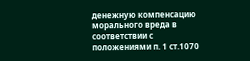денежную компенсацию морального вреда в соответствии с положениями п. 1 ст.1070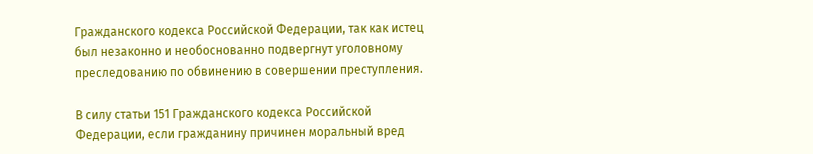Гражданского кодекса Российской Федерации, так как истец был незаконно и необоснованно подвергнут уголовному преследованию по обвинению в совершении преступления.

В силу статьи 151 Гражданского кодекса Российской Федерации, если гражданину причинен моральный вред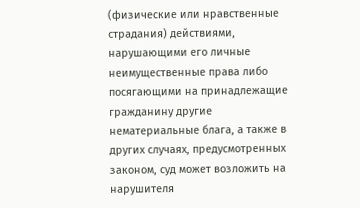(физические или нравственные страдания) действиями, нарушающими его личные неимущественные права либо посягающими на принадлежащие гражданину другие нематериальные блага, а также в других случаях, предусмотренных законом, суд может возложить на нарушителя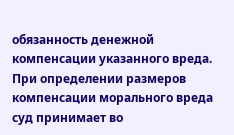обязанность денежной компенсации указанного вреда. При определении размеров компенсации морального вреда суд принимает во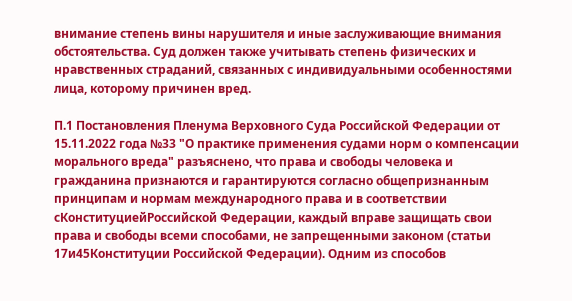внимание степень вины нарушителя и иные заслуживающие внимания обстоятельства. Суд должен также учитывать степень физических и нравственных страданий, связанных с индивидуальными особенностями лица, которому причинен вред.

П.1 Постановления Пленума Верховного Суда Российской Федерации от 15.11.2022 года №33 "О практике применения судами норм о компенсации морального вреда" разъяснено, что права и свободы человека и гражданина признаются и гарантируются согласно общепризнанным принципам и нормам международного права и в соответствии сКонституциейРоссийской Федерации, каждый вправе защищать свои права и свободы всеми способами, не запрещенными законом (статьи 17и45Конституции Российской Федерации). Одним из способов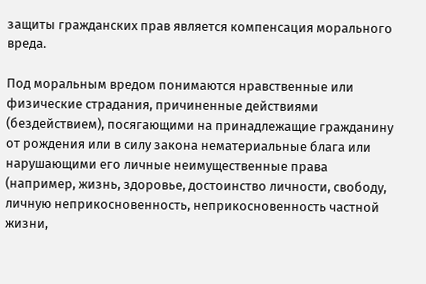защиты гражданских прав является компенсация морального вреда.

Под моральным вредом понимаются нравственные или физические страдания, причиненные действиями (бездействием), посягающими на принадлежащие гражданину от рождения или в силу закона нематериальные блага или нарушающими его личные неимущественные права (например, жизнь, здоровье, достоинство личности, свободу, личную неприкосновенность, неприкосновенность частной жизни,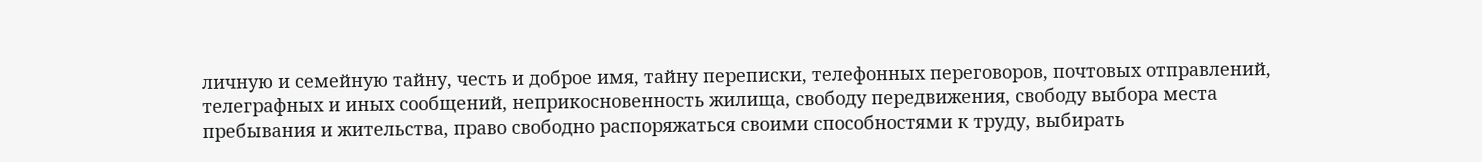личную и семейную тайну, честь и доброе имя, тайну переписки, телефонных переговоров, почтовых отправлений, телеграфных и иных сообщений, неприкосновенность жилища, свободу передвижения, свободу выбора места пребывания и жительства, право свободно распоряжаться своими способностями к труду, выбирать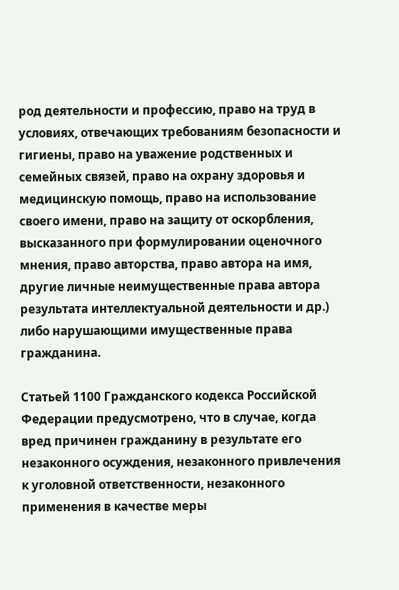род деятельности и профессию, право на труд в условиях, отвечающих требованиям безопасности и гигиены, право на уважение родственных и семейных связей, право на охрану здоровья и медицинскую помощь, право на использование своего имени, право на защиту от оскорбления, высказанного при формулировании оценочного мнения, право авторства, право автора на имя, другие личные неимущественные права автора результата интеллектуальной деятельности и др.) либо нарушающими имущественные права гражданина.

Статьей 1100 Гражданского кодекса Российской Федерации предусмотрено, что в случае, когда вред причинен гражданину в результате его незаконного осуждения, незаконного привлечения к уголовной ответственности, незаконного применения в качестве меры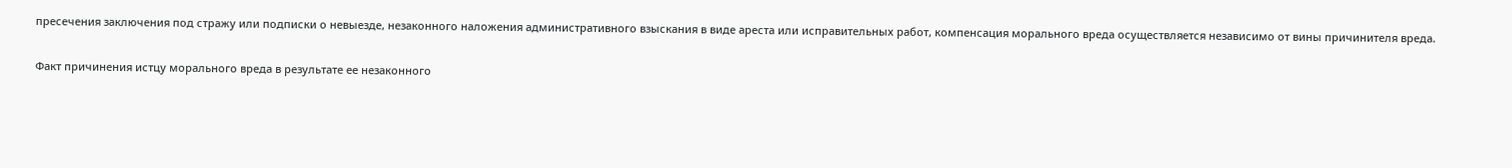пресечения заключения под стражу или подписки о невыезде, незаконного наложения административного взыскания в виде ареста или исправительных работ, компенсация морального вреда осуществляется независимо от вины причинителя вреда.

Факт причинения истцу морального вреда в результате ее незаконного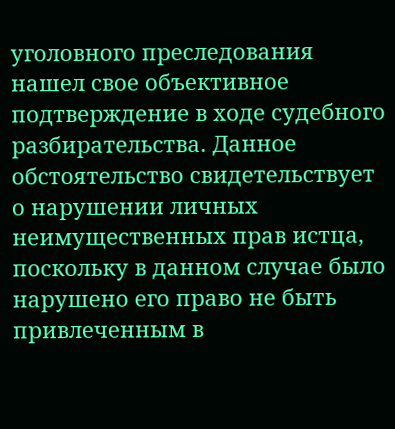уголовного преследования нашел свое объективное подтверждение в ходе судебного разбирательства. Данное обстоятельство свидетельствует о нарушении личных неимущественных прав истца, поскольку в данном случае было нарушено его право не быть привлеченным в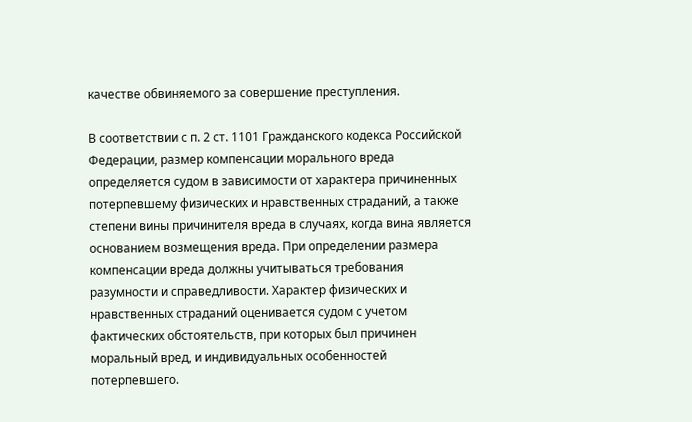качестве обвиняемого за совершение преступления.

В соответствии с п. 2 ст. 1101 Гражданского кодекса Российской Федерации, размер компенсации морального вреда определяется судом в зависимости от характера причиненных потерпевшему физических и нравственных страданий, а также степени вины причинителя вреда в случаях, когда вина является основанием возмещения вреда. При определении размера компенсации вреда должны учитываться требования разумности и справедливости. Характер физических и нравственных страданий оценивается судом с учетом фактических обстоятельств, при которых был причинен моральный вред, и индивидуальных особенностей потерпевшего.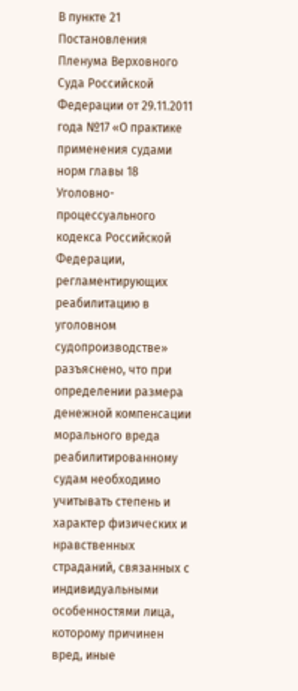В пункте 21 Постановления Пленума Верховного Суда Российской Федерации от 29.11.2011 года №17 «О практике применения судами норм главы 18 Уголовно-процессуального кодекса Российской Федерации, регламентирующих реабилитацию в уголовном судопроизводстве» разъяснено, что при определении размера денежной компенсации морального вреда реабилитированному судам необходимо учитывать степень и характер физических и нравственных страданий, связанных с индивидуальными особенностями лица, которому причинен вред, иные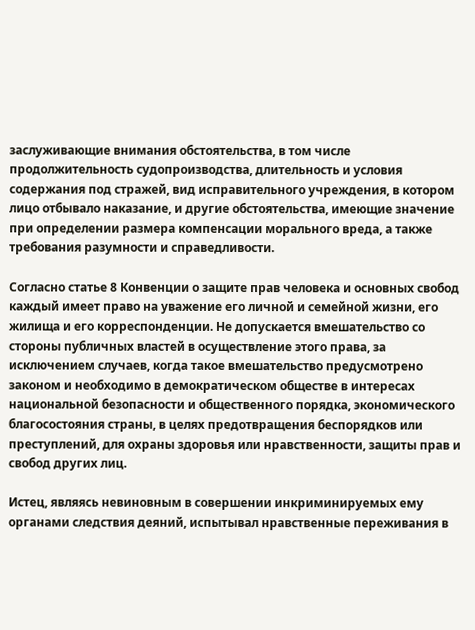заслуживающие внимания обстоятельства, в том числе продолжительность судопроизводства, длительность и условия содержания под стражей, вид исправительного учреждения, в котором лицо отбывало наказание, и другие обстоятельства, имеющие значение при определении размера компенсации морального вреда, а также требования разумности и справедливости.

Согласно статье 8 Конвенции о защите прав человека и основных свобод каждый имеет право на уважение его личной и семейной жизни, его жилища и его корреспонденции. Не допускается вмешательство со стороны публичных властей в осуществление этого права, за исключением случаев, когда такое вмешательство предусмотрено законом и необходимо в демократическом обществе в интересах национальной безопасности и общественного порядка, экономического благосостояния страны, в целях предотвращения беспорядков или преступлений, для охраны здоровья или нравственности, защиты прав и свобод других лиц.

Истец, являясь невиновным в совершении инкриминируемых ему органами следствия деяний, испытывал нравственные переживания в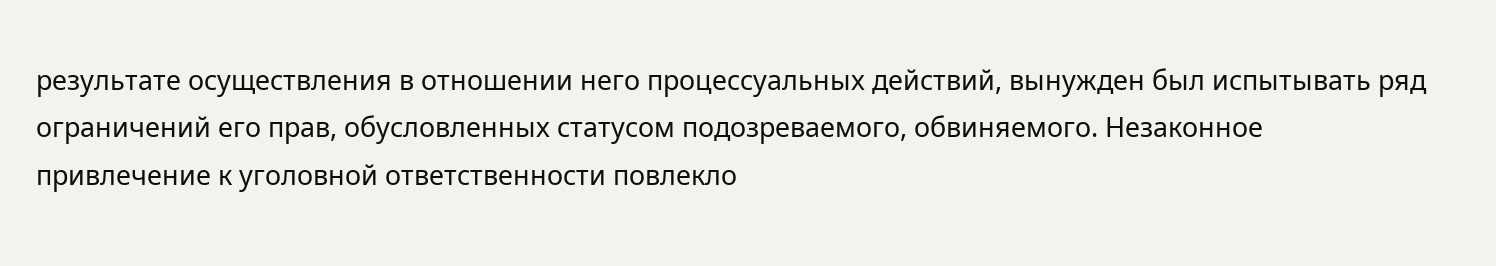результате осуществления в отношении него процессуальных действий, вынужден был испытывать ряд ограничений его прав, обусловленных статусом подозреваемого, обвиняемого. Незаконное привлечение к уголовной ответственности повлекло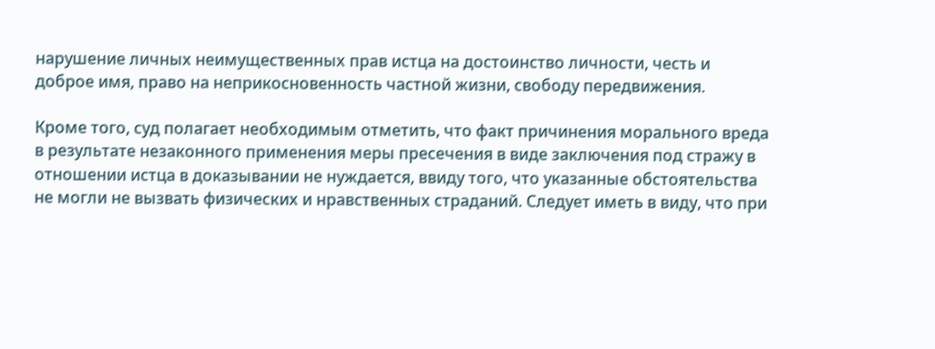нарушение личных неимущественных прав истца на достоинство личности, честь и доброе имя, право на неприкосновенность частной жизни, свободу передвижения.

Кроме того, суд полагает необходимым отметить, что факт причинения морального вреда в результате незаконного применения меры пресечения в виде заключения под стражу в отношении истца в доказывании не нуждается, ввиду того, что указанные обстоятельства не могли не вызвать физических и нравственных страданий. Следует иметь в виду, что при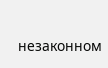незаконном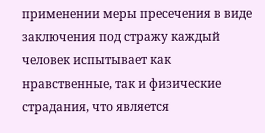применении меры пресечения в виде заключения под стражу каждый человек испытывает как нравственные, так и физические страдания, что является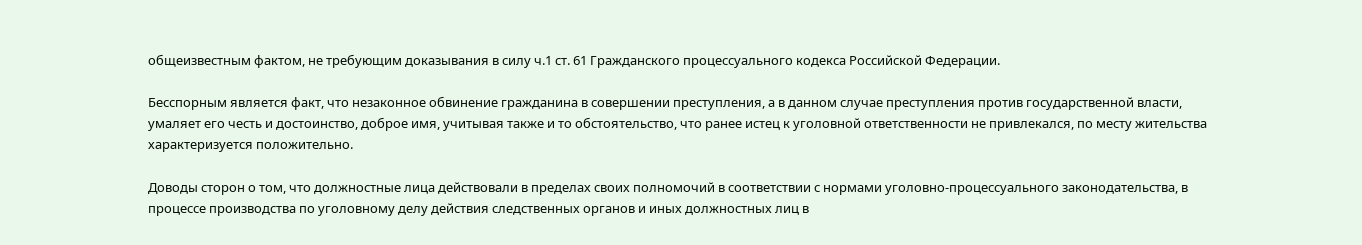общеизвестным фактом, не требующим доказывания в силу ч.1 ст. 61 Гражданского процессуального кодекса Российской Федерации.

Бесспорным является факт, что незаконное обвинение гражданина в совершении преступления, а в данном случае преступления против государственной власти, умаляет его честь и достоинство, доброе имя, учитывая также и то обстоятельство, что ранее истец к уголовной ответственности не привлекался, по месту жительства характеризуется положительно.

Доводы сторон о том, что должностные лица действовали в пределах своих полномочий в соответствии с нормами уголовно-процессуального законодательства, в процессе производства по уголовному делу действия следственных органов и иных должностных лиц в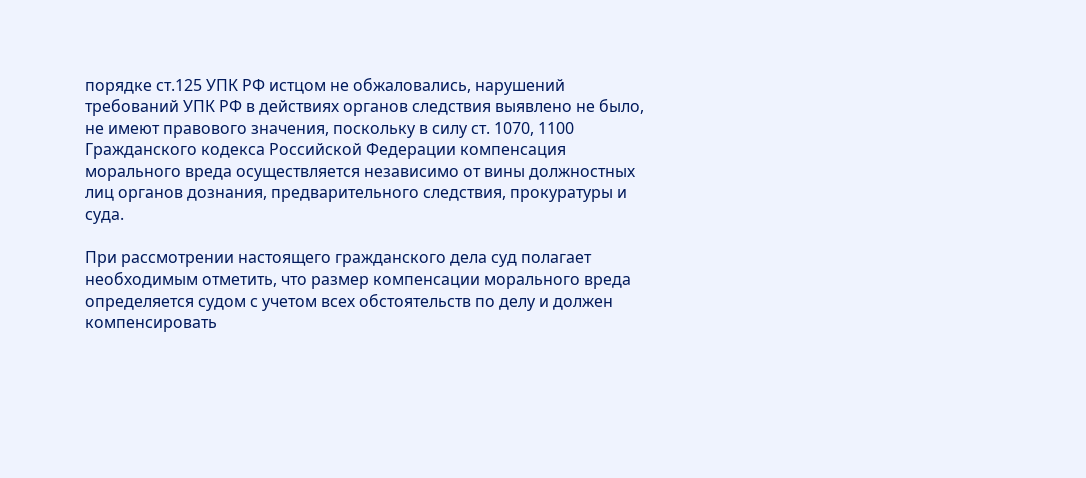порядке ст.125 УПК РФ истцом не обжаловались, нарушений требований УПК РФ в действиях органов следствия выявлено не было, не имеют правового значения, поскольку в силу ст. 1070, 1100 Гражданского кодекса Российской Федерации компенсация морального вреда осуществляется независимо от вины должностных лиц органов дознания, предварительного следствия, прокуратуры и суда.

При рассмотрении настоящего гражданского дела суд полагает необходимым отметить, что размер компенсации морального вреда определяется судом с учетом всех обстоятельств по делу и должен компенсировать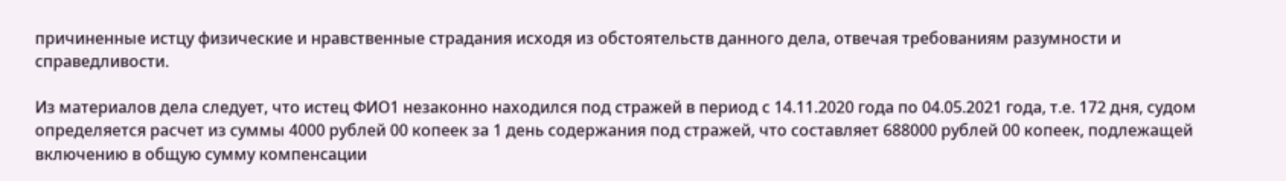причиненные истцу физические и нравственные страдания исходя из обстоятельств данного дела, отвечая требованиям разумности и справедливости.

Из материалов дела следует, что истец ФИО1 незаконно находился под стражей в период с 14.11.2020 года по 04.05.2021 года, т.е. 172 дня, судом определяется расчет из суммы 4000 рублей 00 копеек за 1 день содержания под стражей, что составляет 688000 рублей 00 копеек, подлежащей включению в общую сумму компенсации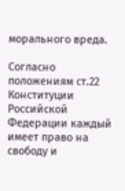морального вреда.

Согласно положениям ст.22 Конституции Российской Федерации каждый имеет право на свободу и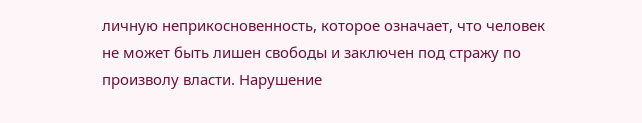личную неприкосновенность, которое означает, что человек не может быть лишен свободы и заключен под стражу по произволу власти. Нарушение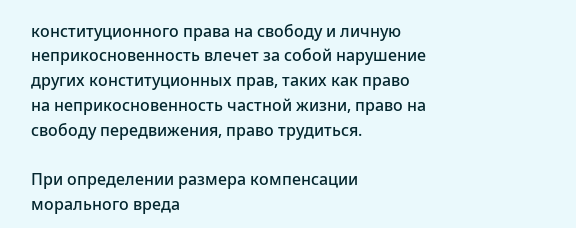конституционного права на свободу и личную неприкосновенность влечет за собой нарушение других конституционных прав, таких как право на неприкосновенность частной жизни, право на свободу передвижения, право трудиться.

При определении размера компенсации морального вреда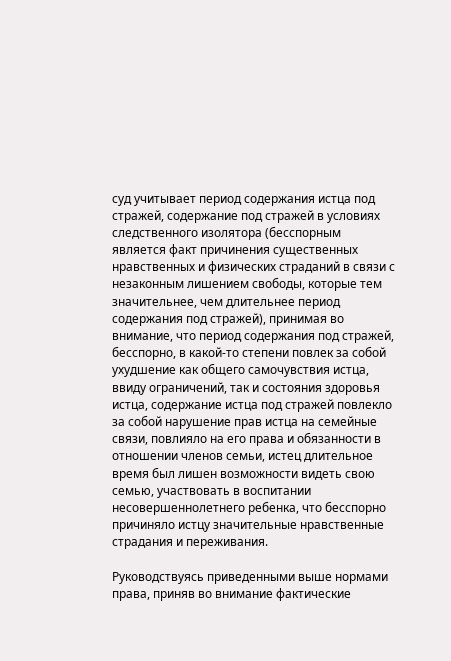суд учитывает период содержания истца под стражей, содержание под стражей в условиях следственного изолятора (бесспорным является факт причинения существенных нравственных и физических страданий в связи с незаконным лишением свободы, которые тем значительнее, чем длительнее период содержания под стражей), принимая во внимание, что период содержания под стражей, бесспорно, в какой-то степени повлек за собой ухудшение как общего самочувствия истца, ввиду ограничений, так и состояния здоровья истца, содержание истца под стражей повлекло за собой нарушение прав истца на семейные связи, повлияло на его права и обязанности в отношении членов семьи, истец длительное время был лишен возможности видеть свою семью, участвовать в воспитании несовершеннолетнего ребенка, что бесспорно причиняло истцу значительные нравственные страдания и переживания.

Руководствуясь приведенными выше нормами права, приняв во внимание фактические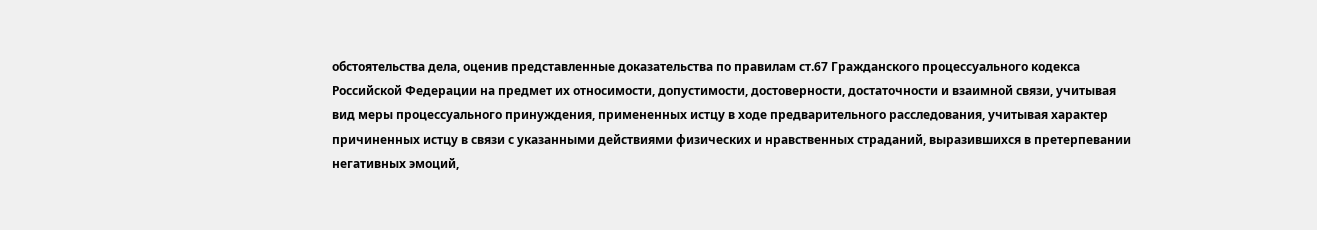обстоятельства дела, оценив представленные доказательства по правилам ст.67 Гражданского процессуального кодекса Российской Федерации на предмет их относимости, допустимости, достоверности, достаточности и взаимной связи, учитывая вид меры процессуального принуждения, примененных истцу в ходе предварительного расследования, учитывая характер причиненных истцу в связи с указанными действиями физических и нравственных страданий, выразившихся в претерпевании негативных эмоций,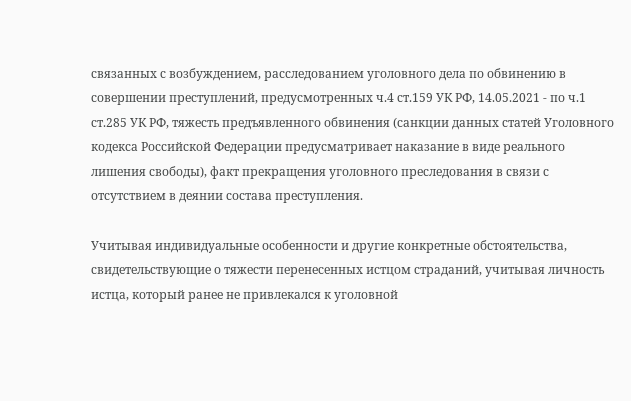связанных с возбуждением, расследованием уголовного дела по обвинению в совершении преступлений, предусмотренных ч.4 ст.159 УК РФ, 14.05.2021 - по ч.1 ст.285 УК РФ, тяжесть предъявленного обвинения (санкции данных статей Уголовного кодекса Российской Федерации предусматривает наказание в виде реального лишения свободы), факт прекращения уголовного преследования в связи с отсутствием в деянии состава преступления.

Учитывая индивидуальные особенности и другие конкретные обстоятельства, свидетельствующие о тяжести перенесенных истцом страданий, учитывая личность истца, который ранее не привлекался к уголовной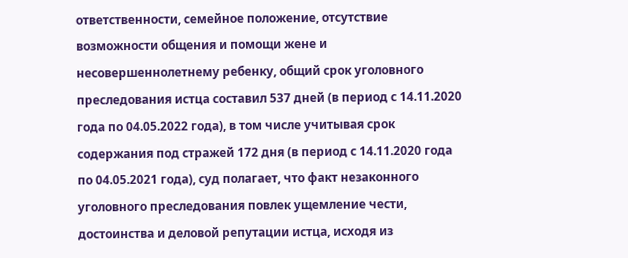ответственности, семейное положение, отсутствие возможности общения и помощи жене и несовершеннолетнему ребенку, общий срок уголовного преследования истца составил 537 дней (в период с 14.11.2020 года по 04.05.2022 года), в том числе учитывая срок содержания под стражей 172 дня (в период с 14.11.2020 года по 04.05.2021 года), суд полагает, что факт незаконного уголовного преследования повлек ущемление чести, достоинства и деловой репутации истца, исходя из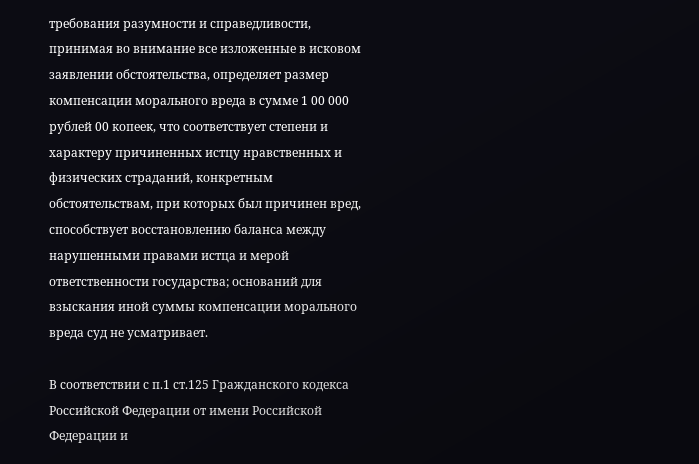требования разумности и справедливости, принимая во внимание все изложенные в исковом заявлении обстоятельства, определяет размер компенсации морального вреда в сумме 1 00 000 рублей 00 копеек, что соответствует степени и характеру причиненных истцу нравственных и физических страданий, конкретным обстоятельствам, при которых был причинен вред, способствует восстановлению баланса между нарушенными правами истца и мерой ответственности государства; оснований для взыскания иной суммы компенсации морального вреда суд не усматривает.

В соответствии с п.1 ст.125 Гражданского кодекса Российской Федерации от имени Российской Федерации и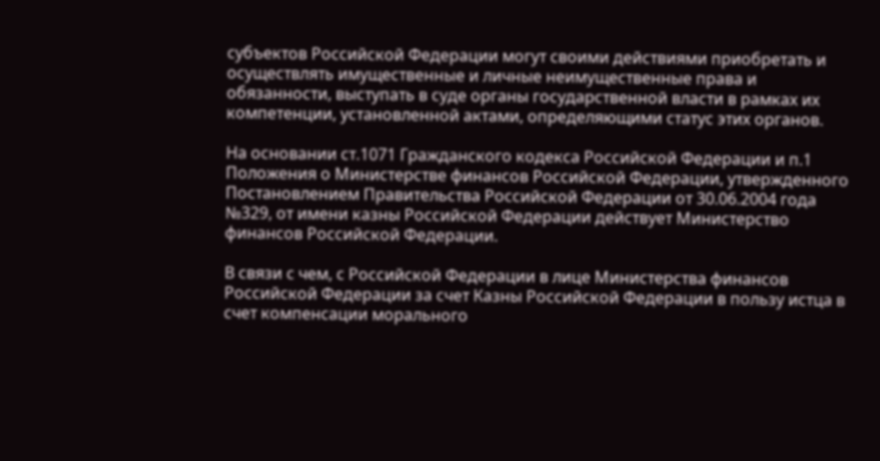субъектов Российской Федерации могут своими действиями приобретать и осуществлять имущественные и личные неимущественные права и обязанности, выступать в суде органы государственной власти в рамках их компетенции, установленной актами, определяющими статус этих органов.

На основании ст.1071 Гражданского кодекса Российской Федерации и п.1 Положения о Министерстве финансов Российской Федерации, утвержденного Постановлением Правительства Российской Федерации от 30.06.2004 года №329, от имени казны Российской Федерации действует Министерство финансов Российской Федерации.

В связи с чем, с Российской Федерации в лице Министерства финансов Российской Федерации за счет Казны Российской Федерации в пользу истца в счет компенсации морального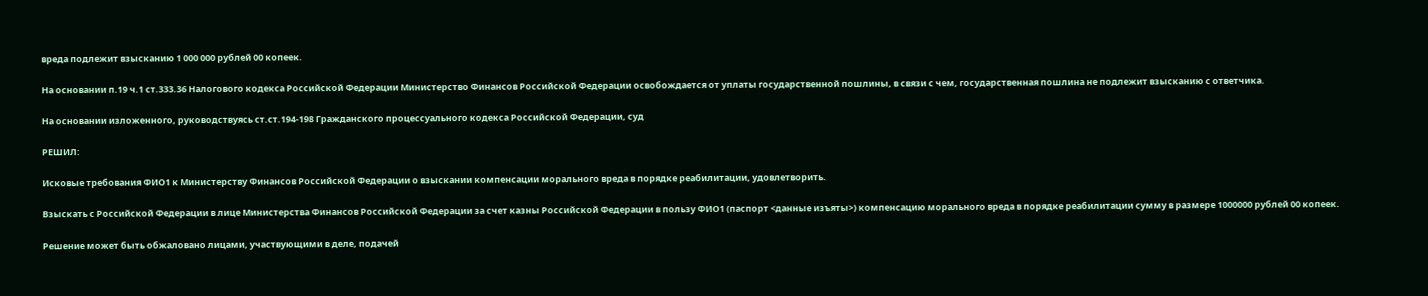вреда подлежит взысканию 1 000 000 рублей 00 копеек.

На основании п.19 ч.1 ст.333.36 Налогового кодекса Российской Федерации Министерство Финансов Российской Федерации освобождается от уплаты государственной пошлины, в связи с чем, государственная пошлина не подлежит взысканию с ответчика.

На основании изложенного, руководствуясь ст.ст.194-198 Гражданского процессуального кодекса Российской Федерации, суд

РЕШИЛ:

Исковые требования ФИО1 к Министерству Финансов Российской Федерации о взыскании компенсации морального вреда в порядке реабилитации, удовлетворить.

Взыскать с Российской Федерации в лице Министерства Финансов Российской Федерации за счет казны Российской Федерации в пользу ФИО1 (паспорт <данные изъяты>) компенсацию морального вреда в порядке реабилитации сумму в размере 1000000 рублей 00 копеек.

Решение может быть обжаловано лицами, участвующими в деле, подачей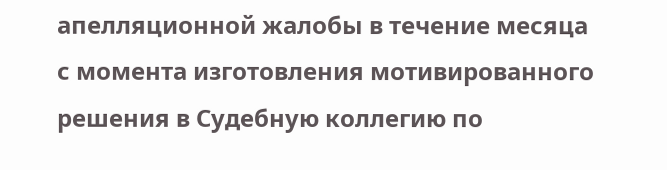апелляционной жалобы в течение месяца с момента изготовления мотивированного решения в Судебную коллегию по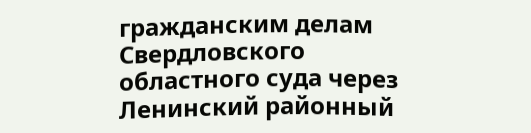гражданским делам Свердловского областного суда через Ленинский районный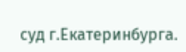суд г.Екатеринбурга.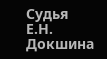Судья Е.Н. Докшина